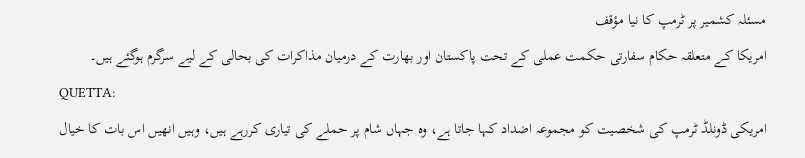مسئلہ کشمیر پر ٹرمپ کا نیا مؤقف
امریکا کے متعلقہ حکام سفارتی حکمت عملی کے تحت پاکستان اور بھارت کے درمیان مذاکرات کی بحالی کے لیے سرگرم ہوگئے ہیں۔
QUETTA:
امریکی ڈونلڈ ٹرمپ کی شخصیت کو مجموعہ اضداد کہا جاتا ہے، وہ جہاں شام پر حملے کی تیاری کررہے ہیں، وہیں انھیں اس بات کا خیال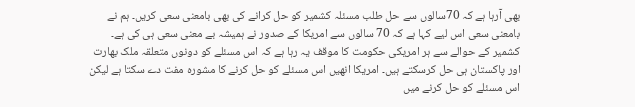بھی آرہا ہے کہ 70سالوں سے حل طلب مسئلہ کشمیر کو حل کرانے کی بھی بامعنی سعی کریں۔ ہم نے بامعنی سعی اس لیے کہا ہے کہ 70 سالوں سے امریکا کے صدور نے ہمیشہ بے معنی سعی ہی کی ہے۔
کشمیر کے حوالے سے ہر امریکی حکومت کا موقف یہ رہا ہے کہ اس مسئلے کو دونوں متعلقہ ملک بھارت اور پاکستان ہی حل کرسکتے ہیں۔ امریکا انھیں اس مسئلے کو حل کرنے کا مشورہ مفت دے سکتا ہے لیکن اس مسئلے کو حل کرنے میں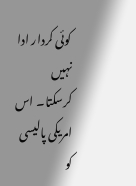کوئی کردار ادا نہیں کرسکتا۔ اس امریکی پالیسی کو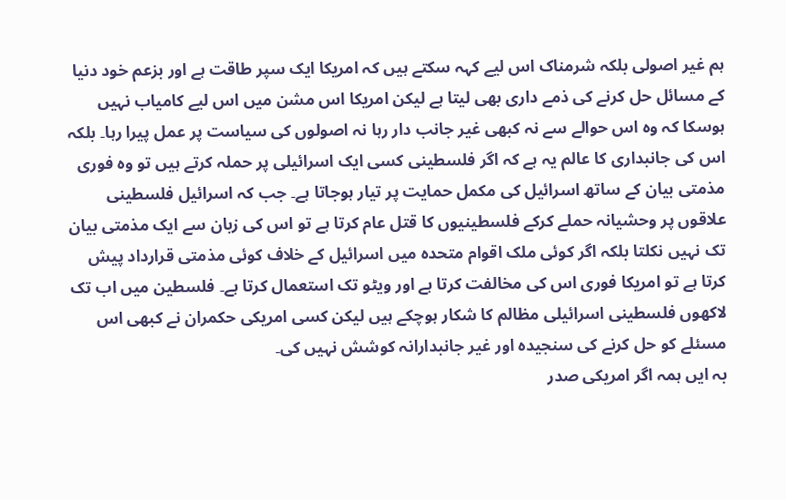ہم غیر اصولی بلکہ شرمناک اس لیے کہہ سکتے ہیں کہ امریکا ایک سپر طاقت ہے اور بزعم خود دنیا کے مسائل حل کرنے کی ذمے داری بھی لیتا ہے لیکن امریکا اس مشن میں اس لیے کامیاب نہیں ہوسکا کہ وہ اس حوالے سے نہ کبھی غیر جانب دار رہا نہ اصولوں کی سیاست پر عمل پیرا رہا۔ بلکہ اس کی جانبداری کا عالم یہ ہے کہ اگر فلسطینی کسی ایک اسرائیلی پر حملہ کرتے ہیں تو وہ فوری مذمتی بیان کے ساتھ اسرائیل کی مکمل حمایت پر تیار ہوجاتا ہے۔ جب کہ اسرائیل فلسطینی علاقوں پر وحشیانہ حملے کرکے فلسطینیوں کا قتل عام کرتا ہے تو اس کی زبان سے ایک مذمتی بیان تک نہیں نکلتا بلکہ اگر کوئی ملک اقوام متحدہ میں اسرائیل کے خلاف کوئی مذمتی قرارداد پیش کرتا ہے تو امریکا فوری اس کی مخالفت کرتا ہے اور ویٹو تک استعمال کرتا ہے۔ فلسطین میں اب تک لاکھوں فلسطینی اسرائیلی مظالم کا شکار ہوچکے ہیں لیکن کسی امریکی حکمران نے کبھی اس مسئلے کو حل کرنے کی سنجیدہ اور غیر جانبدارانہ کوشش نہیں کی۔
بہ ایں ہمہ اگر امریکی صدر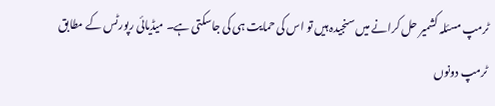ٹرمپ مسئلہ کشمیر حل کرانے میں سنجیدہ ہیں تو اس کی حمایت ہی کی جاسکتی ہے۔ میڈیائی رپورٹس کے مطابق ٹرمپ دونوں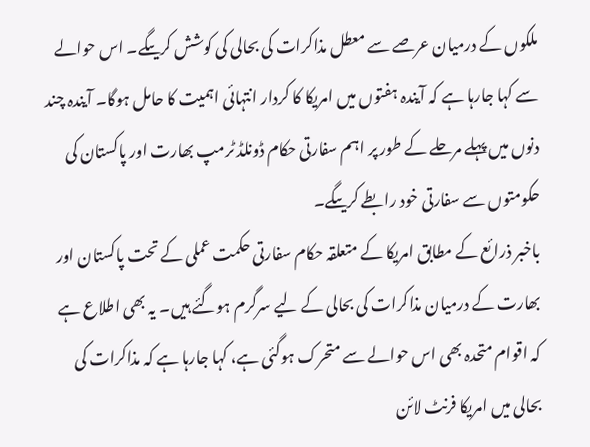ملکوں کے درمیان عرصے سے معطل مذاکرات کی بحالی کی کوشش کریںگے۔ اس حوالے سے کہا جارہا ہے کہ آیندہ ہفتوں میں امریکا کا کردار انتہائی اہمیت کا حامل ہوگا۔ آیندہ چند دنوں میں پہلے مرحلے کے طور پر اہم سفارتی حکام ڈونلڈ ٹرمپ بھارت اور پاکستان کی حکومتوں سے سفارتی خود رابطے کریںگے۔
باخبر ذرائع کے مطابق امریکا کے متعلقہ حکام سفارتی حکمت عملی کے تحت پاکستان اور بھارت کے درمیان مذاکرات کی بحالی کے لیے سرگرم ہوگئے ہیں۔ یہ بھی اطلاع ہے کہ اقوام متحدہ بھی اس حوالے سے متحرک ہوگئی ہے، کہا جارہا ہے کہ مذاکرات کی بحالی میں امریکا فرنٹ لائن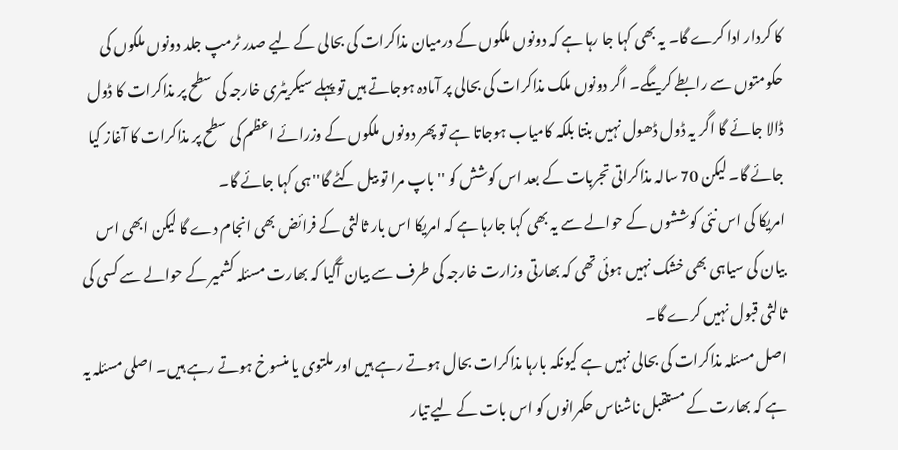کا کردار ادا کرے گا۔ یہ بھی کہا جا رہا ہے کہ دونوں ملکوں کے درمیان مذاکرات کی بحالی کے لیے صدر ٹرمپ جلد دونوں ملکوں کی حکومتوں سے رابطے کریںگے۔ اگر دونوں ملک مذاکرات کی بحالی پر آمادہ ہوجاتے ہیں تو پہلے سیکریٹری خارجہ کی سطح پر مذاکرات کا ڈول ڈالا جائے گا اگر یہ ڈول ڈھول نہیں بنتا بلکہ کامیاب ہوجاتا ہے تو پھر دونوں ملکوں کے وزرائے اعظم کی سطح پر مذاکرات کا آغاز کیا جائے گا۔ لیکن 70 سالہ مذاکراتی تجربات کے بعد اس کوشش کو ''باپ مرا تو بیل کٹے گا''ہی کہا جائے گا۔
امریکا کی اس نئی کوششوں کے حوالے سے یہ بھی کہا جارہا ہے کہ امریکا اس بار ثالثی کے فرائض بھی انجام دے گا لیکن ابھی اس بیان کی سیاہی بھی خشک نہیں ہوئی تھی کہ بھارتی وزارت خارجہ کی طرف سے بیان آگیا کہ بھارت مسئلہ کشمیر کے حوالے سے کسی کی ثالثی قبول نہیں کرے گا۔
اصل مسئلہ مذاکرات کی بحالی نہیں ہے کیونکہ بارہا مذاکرات بحال ہوتے رہے ہیں اور ملتوی یا منسوخ ہوتے رہے ہیں۔ اصلی مسئلہ یہ ہے کہ بھارت کے مستقبل ناشناس حکمرانوں کو اس بات کے لیے تیار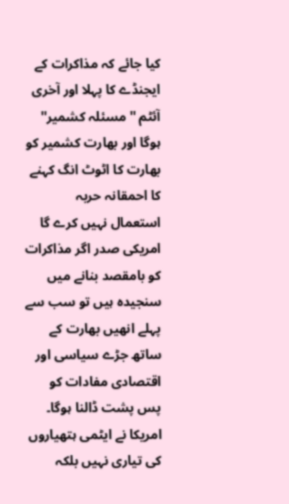کیا جائے کہ مذاکرات کے ایجنڈے کا پہلا اور آخری آئٹم ''مسئلہ کشمیر'' ہوگا اور بھارت کشمیر کو بھارت کا اٹوٹ انگ کہنے کا احمقانہ حربہ استعمال نہیں کرے گا امریکی صدر اگر مذاکرات کو بامقصد بنانے میں سنجیدہ ہیں تو سب سے پہلے انھیں بھارت کے ساتھ جڑے سیاسی اور اقتصادی مفادات کو پس پشت ڈالنا ہوگا۔
امریکا نے ایٹمی ہتھیاروں کی تیاری نہیں بلکہ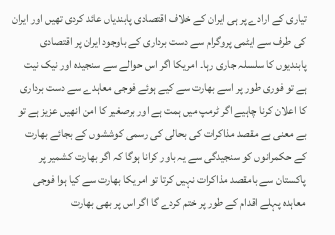تیاری کے ارادے پر ہی ایران کے خلاف اقتصادی پابندیاں عائد کردی تھیں اور ایران کی طرف سے ایٹمی پروگرام سے دست برداری کے باوجود ایران پر اقتصادی پابندیوں کا سلسلہ جاری رہا۔ امریکا اگر اس حوالے سے سنجیدہ اور نیک نیت ہے تو فوری طور پر اسے بھارت سے کیے ہوئے فوجی معاہدے سے دست برداری کا اعلان کرنا چاہیے اگر ٹرمپ میں ہمت ہے اور برصغیر کا امن انھیں عزیز ہے تو بے معنی بے مقصد مذاکرات کی بحالی کی رسمی کوششوں کے بجائے بھارت کے حکمرانوں کو سنجیدگی سے یہ باور کرانا ہوگا کہ اگر بھارت کشمیر پر پاکستان سے بامقصد مذاکرات نہیں کرتا تو امریکا بھارت سے کیا ہوا فوجی معاہدہ پہلے اقدام کے طور پر ختم کردے گا اگر اس پر بھی بھارت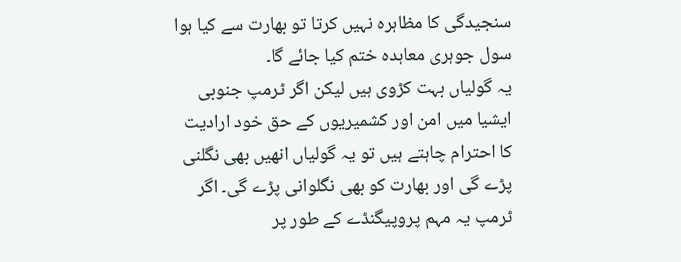سنجیدگی کا مظاہرہ نہیں کرتا تو بھارت سے کیا ہوا سول جوہری معاہدہ ختم کیا جائے گا۔
یہ گولیاں بہت کڑوی ہیں لیکن اگر ٹرمپ جنوبی ایشیا میں امن اور کشمیریوں کے حق خود ارادیت کا احترام چاہتے ہیں تو یہ گولیاں انھیں بھی نگلنی پڑے گی اور بھارت کو بھی نگلوانی پڑے گی۔ اگر ٹرمپ یہ مہم پروپیگنڈے کے طور پر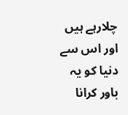چلارہے ہیں اور اس سے دنیا کو یہ باور کرانا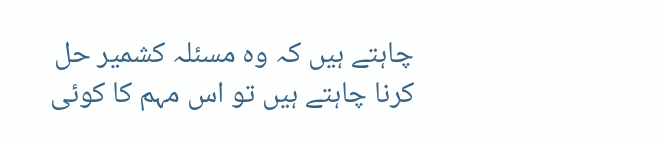چاہتے ہیں کہ وہ مسئلہ کشمیر حل کرنا چاہتے ہیں تو اس مہم کا کوئی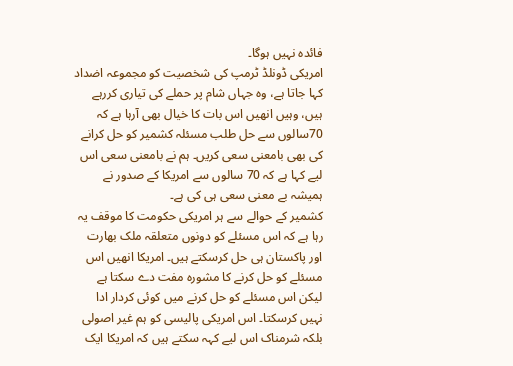فائدہ نہیں ہوگا۔
امریکی ڈونلڈ ٹرمپ کی شخصیت کو مجموعہ اضداد کہا جاتا ہے، وہ جہاں شام پر حملے کی تیاری کررہے ہیں، وہیں انھیں اس بات کا خیال بھی آرہا ہے کہ 70سالوں سے حل طلب مسئلہ کشمیر کو حل کرانے کی بھی بامعنی سعی کریں۔ ہم نے بامعنی سعی اس لیے کہا ہے کہ 70 سالوں سے امریکا کے صدور نے ہمیشہ بے معنی سعی ہی کی ہے۔
کشمیر کے حوالے سے ہر امریکی حکومت کا موقف یہ رہا ہے کہ اس مسئلے کو دونوں متعلقہ ملک بھارت اور پاکستان ہی حل کرسکتے ہیں۔ امریکا انھیں اس مسئلے کو حل کرنے کا مشورہ مفت دے سکتا ہے لیکن اس مسئلے کو حل کرنے میں کوئی کردار ادا نہیں کرسکتا۔ اس امریکی پالیسی کو ہم غیر اصولی بلکہ شرمناک اس لیے کہہ سکتے ہیں کہ امریکا ایک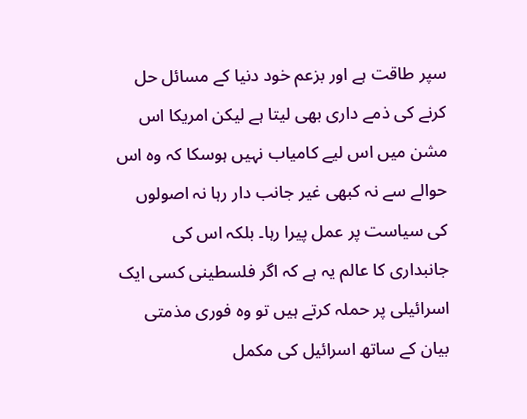سپر طاقت ہے اور بزعم خود دنیا کے مسائل حل کرنے کی ذمے داری بھی لیتا ہے لیکن امریکا اس مشن میں اس لیے کامیاب نہیں ہوسکا کہ وہ اس حوالے سے نہ کبھی غیر جانب دار رہا نہ اصولوں کی سیاست پر عمل پیرا رہا۔ بلکہ اس کی جانبداری کا عالم یہ ہے کہ اگر فلسطینی کسی ایک اسرائیلی پر حملہ کرتے ہیں تو وہ فوری مذمتی بیان کے ساتھ اسرائیل کی مکمل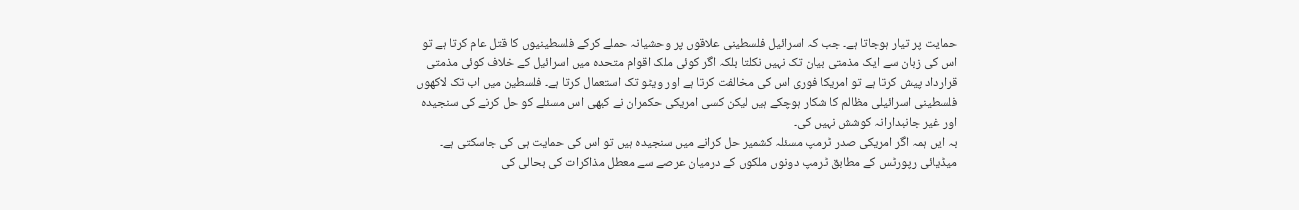حمایت پر تیار ہوجاتا ہے۔ جب کہ اسرائیل فلسطینی علاقوں پر وحشیانہ حملے کرکے فلسطینیوں کا قتل عام کرتا ہے تو اس کی زبان سے ایک مذمتی بیان تک نہیں نکلتا بلکہ اگر کوئی ملک اقوام متحدہ میں اسرائیل کے خلاف کوئی مذمتی قرارداد پیش کرتا ہے تو امریکا فوری اس کی مخالفت کرتا ہے اور ویٹو تک استعمال کرتا ہے۔ فلسطین میں اب تک لاکھوں فلسطینی اسرائیلی مظالم کا شکار ہوچکے ہیں لیکن کسی امریکی حکمران نے کبھی اس مسئلے کو حل کرنے کی سنجیدہ اور غیر جانبدارانہ کوشش نہیں کی۔
بہ ایں ہمہ اگر امریکی صدر ٹرمپ مسئلہ کشمیر حل کرانے میں سنجیدہ ہیں تو اس کی حمایت ہی کی جاسکتی ہے۔ میڈیائی رپورٹس کے مطابق ٹرمپ دونوں ملکوں کے درمیان عرصے سے معطل مذاکرات کی بحالی کی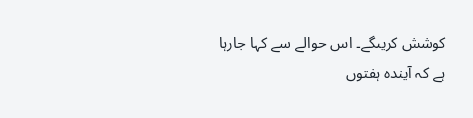کوشش کریںگے۔ اس حوالے سے کہا جارہا ہے کہ آیندہ ہفتوں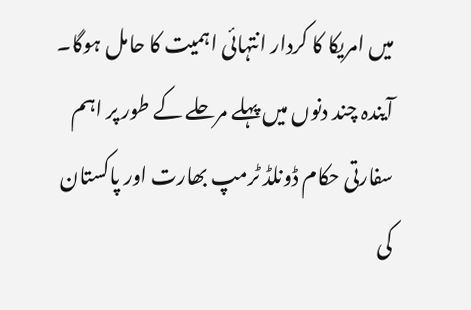میں امریکا کا کردار انتہائی اہمیت کا حامل ہوگا۔ آیندہ چند دنوں میں پہلے مرحلے کے طور پر اہم سفارتی حکام ڈونلڈ ٹرمپ بھارت اور پاکستان کی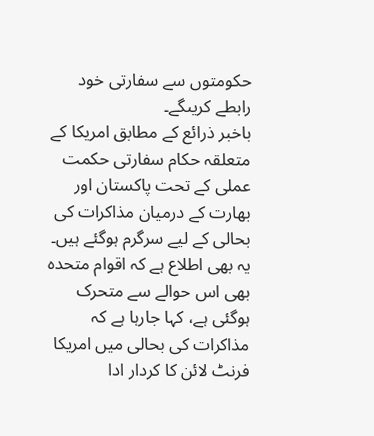حکومتوں سے سفارتی خود رابطے کریںگے۔
باخبر ذرائع کے مطابق امریکا کے متعلقہ حکام سفارتی حکمت عملی کے تحت پاکستان اور بھارت کے درمیان مذاکرات کی بحالی کے لیے سرگرم ہوگئے ہیں۔ یہ بھی اطلاع ہے کہ اقوام متحدہ بھی اس حوالے سے متحرک ہوگئی ہے، کہا جارہا ہے کہ مذاکرات کی بحالی میں امریکا فرنٹ لائن کا کردار ادا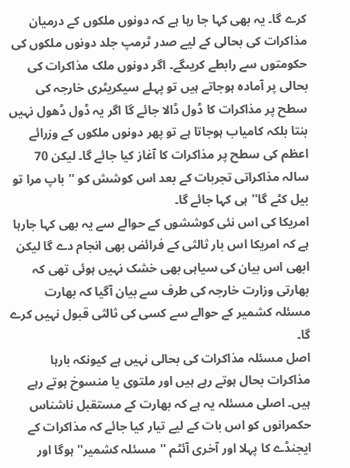کرے گا۔ یہ بھی کہا جا رہا ہے کہ دونوں ملکوں کے درمیان مذاکرات کی بحالی کے لیے صدر ٹرمپ جلد دونوں ملکوں کی حکومتوں سے رابطے کریںگے۔ اگر دونوں ملک مذاکرات کی بحالی پر آمادہ ہوجاتے ہیں تو پہلے سیکریٹری خارجہ کی سطح پر مذاکرات کا ڈول ڈالا جائے گا اگر یہ ڈول ڈھول نہیں بنتا بلکہ کامیاب ہوجاتا ہے تو پھر دونوں ملکوں کے وزرائے اعظم کی سطح پر مذاکرات کا آغاز کیا جائے گا۔ لیکن 70 سالہ مذاکراتی تجربات کے بعد اس کوشش کو ''باپ مرا تو بیل کٹے گا''ہی کہا جائے گا۔
امریکا کی اس نئی کوششوں کے حوالے سے یہ بھی کہا جارہا ہے کہ امریکا اس بار ثالثی کے فرائض بھی انجام دے گا لیکن ابھی اس بیان کی سیاہی بھی خشک نہیں ہوئی تھی کہ بھارتی وزارت خارجہ کی طرف سے بیان آگیا کہ بھارت مسئلہ کشمیر کے حوالے سے کسی کی ثالثی قبول نہیں کرے گا۔
اصل مسئلہ مذاکرات کی بحالی نہیں ہے کیونکہ بارہا مذاکرات بحال ہوتے رہے ہیں اور ملتوی یا منسوخ ہوتے رہے ہیں۔ اصلی مسئلہ یہ ہے کہ بھارت کے مستقبل ناشناس حکمرانوں کو اس بات کے لیے تیار کیا جائے کہ مذاکرات کے ایجنڈے کا پہلا اور آخری آئٹم ''مسئلہ کشمیر'' ہوگا اور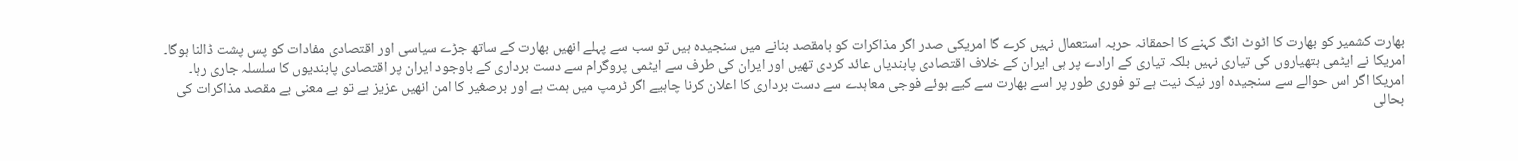بھارت کشمیر کو بھارت کا اٹوٹ انگ کہنے کا احمقانہ حربہ استعمال نہیں کرے گا امریکی صدر اگر مذاکرات کو بامقصد بنانے میں سنجیدہ ہیں تو سب سے پہلے انھیں بھارت کے ساتھ جڑے سیاسی اور اقتصادی مفادات کو پس پشت ڈالنا ہوگا۔
امریکا نے ایٹمی ہتھیاروں کی تیاری نہیں بلکہ تیاری کے ارادے پر ہی ایران کے خلاف اقتصادی پابندیاں عائد کردی تھیں اور ایران کی طرف سے ایٹمی پروگرام سے دست برداری کے باوجود ایران پر اقتصادی پابندیوں کا سلسلہ جاری رہا۔ امریکا اگر اس حوالے سے سنجیدہ اور نیک نیت ہے تو فوری طور پر اسے بھارت سے کیے ہوئے فوجی معاہدے سے دست برداری کا اعلان کرنا چاہیے اگر ٹرمپ میں ہمت ہے اور برصغیر کا امن انھیں عزیز ہے تو بے معنی بے مقصد مذاکرات کی بحالی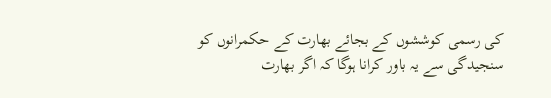کی رسمی کوششوں کے بجائے بھارت کے حکمرانوں کو سنجیدگی سے یہ باور کرانا ہوگا کہ اگر بھارت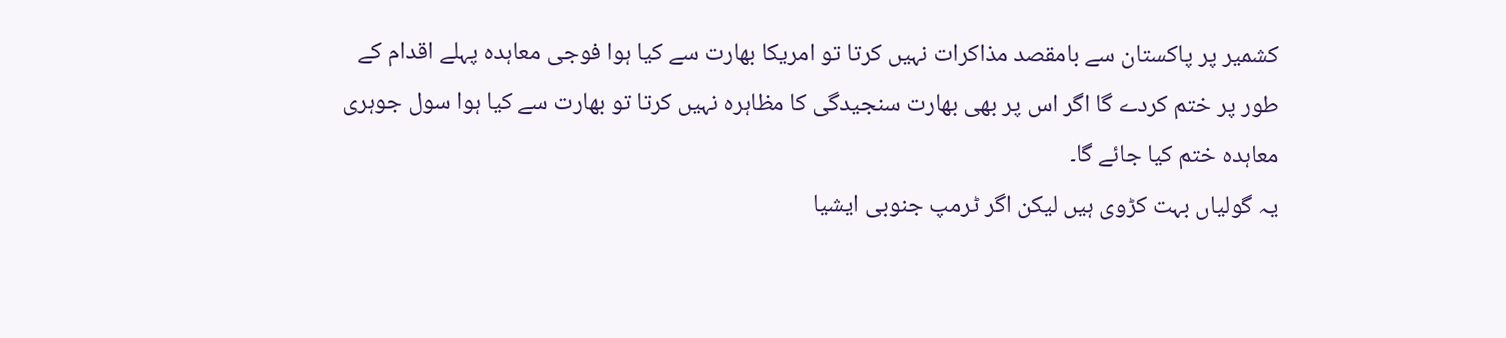کشمیر پر پاکستان سے بامقصد مذاکرات نہیں کرتا تو امریکا بھارت سے کیا ہوا فوجی معاہدہ پہلے اقدام کے طور پر ختم کردے گا اگر اس پر بھی بھارت سنجیدگی کا مظاہرہ نہیں کرتا تو بھارت سے کیا ہوا سول جوہری معاہدہ ختم کیا جائے گا۔
یہ گولیاں بہت کڑوی ہیں لیکن اگر ٹرمپ جنوبی ایشیا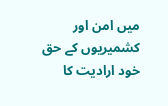میں امن اور کشمیریوں کے حق خود ارادیت کا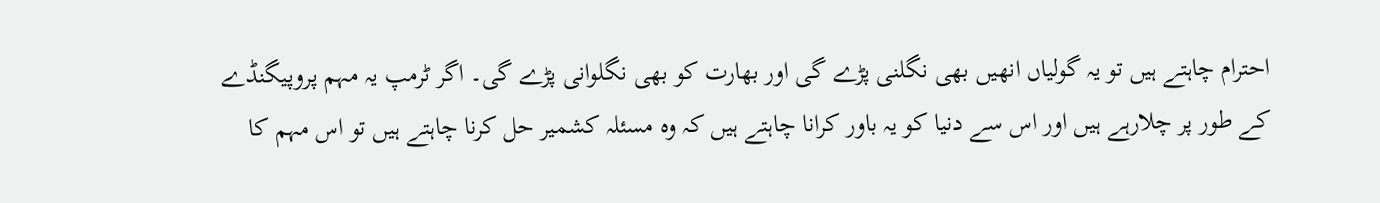احترام چاہتے ہیں تو یہ گولیاں انھیں بھی نگلنی پڑے گی اور بھارت کو بھی نگلوانی پڑے گی۔ اگر ٹرمپ یہ مہم پروپیگنڈے کے طور پر چلارہے ہیں اور اس سے دنیا کو یہ باور کرانا چاہتے ہیں کہ وہ مسئلہ کشمیر حل کرنا چاہتے ہیں تو اس مہم کا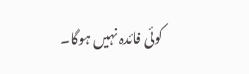کوئی فائدہ نہیں ہوگا۔